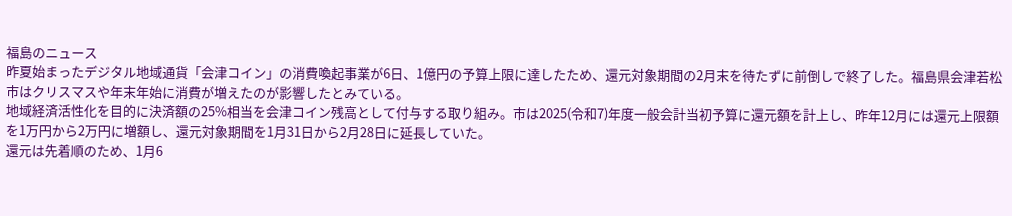福島のニュース
昨夏始まったデジタル地域通貨「会津コイン」の消費喚起事業が6日、1億円の予算上限に達したため、還元対象期間の2月末を待たずに前倒しで終了した。福島県会津若松市はクリスマスや年末年始に消費が増えたのが影響したとみている。
地域経済活性化を目的に決済額の25%相当を会津コイン残高として付与する取り組み。市は2025(令和7)年度一般会計当初予算に還元額を計上し、昨年12月には還元上限額を1万円から2万円に増額し、還元対象期間を1月31日から2月28日に延長していた。
還元は先着順のため、1月6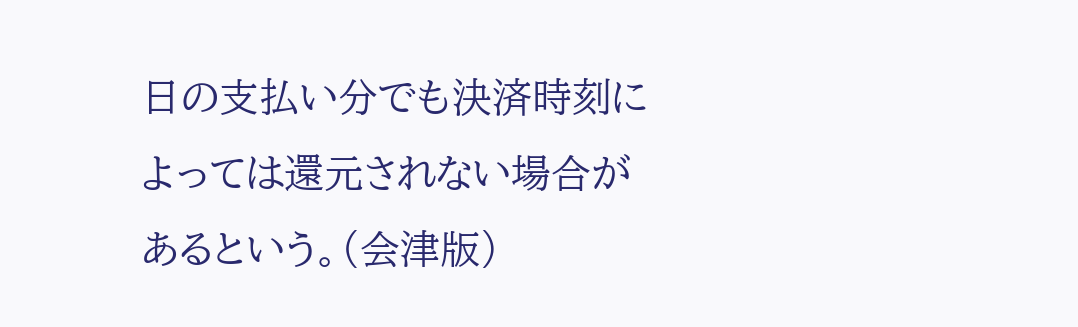日の支払い分でも決済時刻によっては還元されない場合があるという。(会津版)